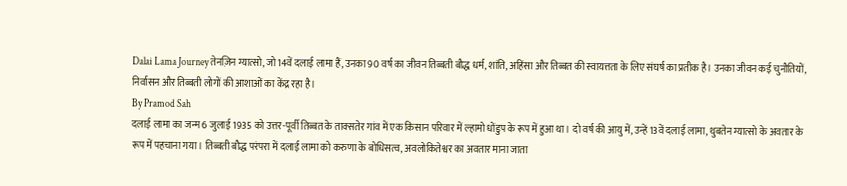Dalai Lama Journey तेनज़िन ग्यात्सो, जो 14वें दलाई लामा हैं, उनका 90 वर्ष का जीवन तिब्बती बौद्ध धर्म, शांति, अहिंसा और तिब्बत की स्वायत्तता के लिए संघर्ष का प्रतीक है। उनका जीवन कई चुनौतियों, निर्वासन और तिब्बती लोगों की आशाओं का केंद्र रहा है।
By Pramod Sah
दलाई लामा का जन्म 6 जुलाई 1935 को उत्तर-पूर्वी तिब्बत के ताक्सतेर गांव में एक किसान परिवार में ल्हामो धोंडुप के रूप में हुआ था। दो वर्ष की आयु में, उन्हें 13वें दलाई लामा, थुबतेन ग्यात्सो के अवतार के रूप में पहचाना गया। तिब्बती बौद्ध परंपरा में दलाई लामा को करुणा के बोधिसत्व, अवलोकितेश्वर का अवतार माना जाता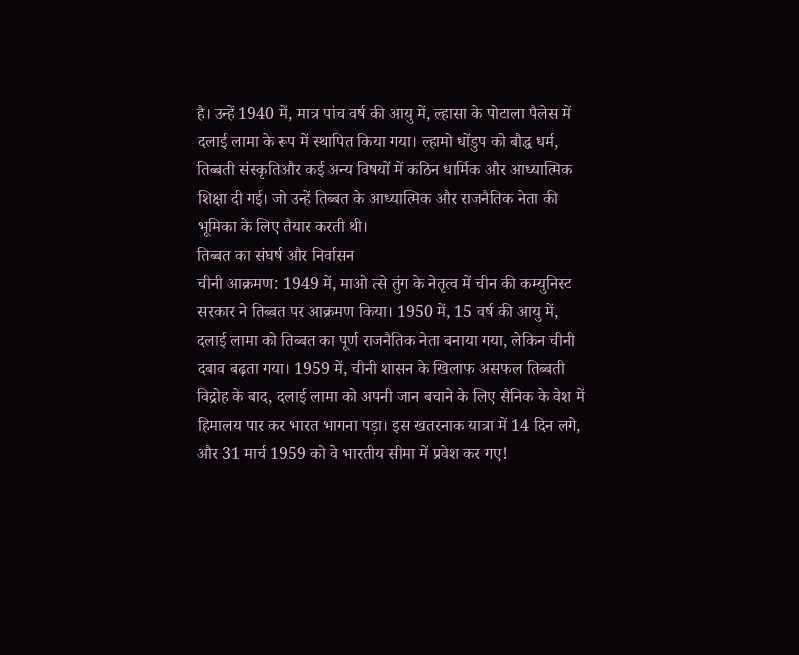है। उन्हें 1940 में, मात्र पांच वर्ष की आयु में, ल्हासा के पोटाला पैलेस में दलाई लामा के रूप में स्थापित किया गया। ल्हामो धोंडुप को बौद्ध धर्म, तिब्बती संस्कृतिऔर कई अन्य विषयों में कठिन धार्मिक और आध्यात्मिक शिक्षा दी गई। जो उन्हें तिब्बत के आध्यात्मिक और राजनैतिक नेता की भूमिका के लिए तैयार करती थी।
तिब्बत का संघर्ष और निर्वासन
चीनी आक्रमण: 1949 में, माओ त्से तुंग के नेतृत्व में चीन की कम्युनिस्ट सरकार ने तिब्बत पर आक्रमण किया। 1950 में, 15 वर्ष की आयु में, दलाई लामा को तिब्बत का पूर्ण राजनैतिक नेता बनाया गया, लेकिन चीनी दबाव बढ़ता गया। 1959 में, चीनी शासन के खिलाफ असफल तिब्बती विद्रोह के बाद, दलाई लामा को अपनी जान बचाने के लिए सैनिक के वेश में हिमालय पार कर भारत भागना पड़ा। इस खतरनाक यात्रा में 14 दिन लगे, और 31 मार्च 1959 को वे भारतीय सीमा में प्रवेश कर गए!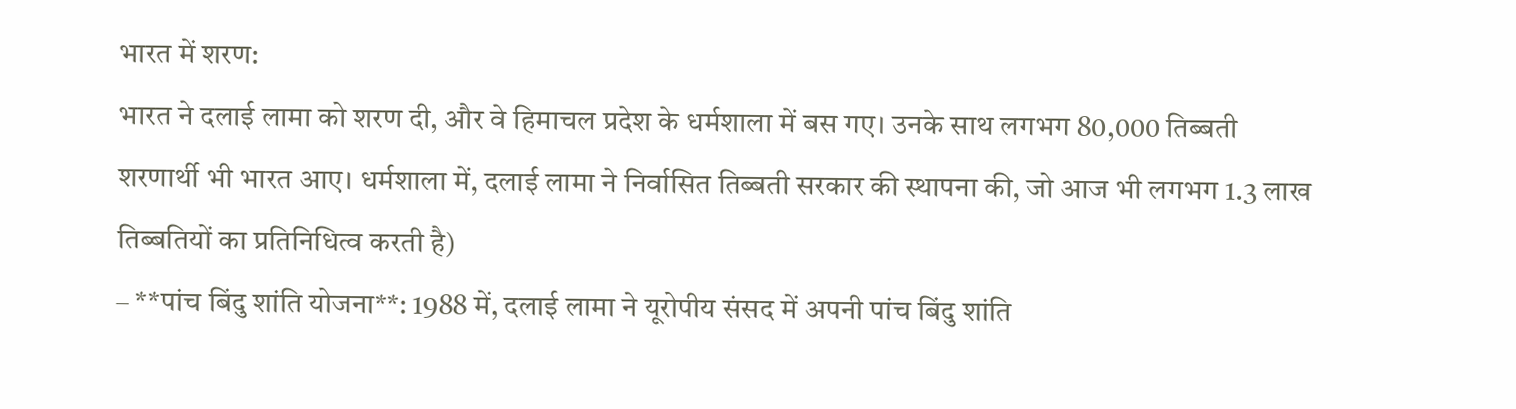भारत में शरण:
भारत ने दलाई लामा को शरण दी, और वे हिमाचल प्रदेश के धर्मशाला में बस गए। उनके साथ लगभग 80,000 तिब्बती शरणार्थी भी भारत आए। धर्मशाला में, दलाई लामा ने निर्वासित तिब्बती सरकार की स्थापना की, जो आज भी लगभग 1.3 लाख तिब्बतियों का प्रतिनिधित्व करती है)
– **पांच बिंदु शांति योजना**: 1988 में, दलाई लामा ने यूरोपीय संसद में अपनी पांच बिंदु शांति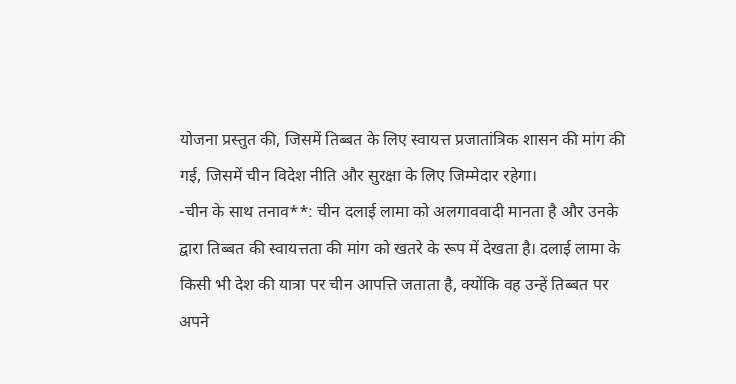योजना प्रस्तुत की, जिसमें तिब्बत के लिए स्वायत्त प्रजातांत्रिक शासन की मांग की गई, जिसमें चीन विदेश नीति और सुरक्षा के लिए जिम्मेदार रहेगा।
-चीन के साथ तनाव**: चीन दलाई लामा को अलगाववादी मानता है और उनके द्वारा तिब्बत की स्वायत्तता की मांग को खतरे के रूप में देखता है। दलाई लामा के किसी भी देश की यात्रा पर चीन आपत्ति जताता है, क्योंकि वह उन्हें तिब्बत पर अपने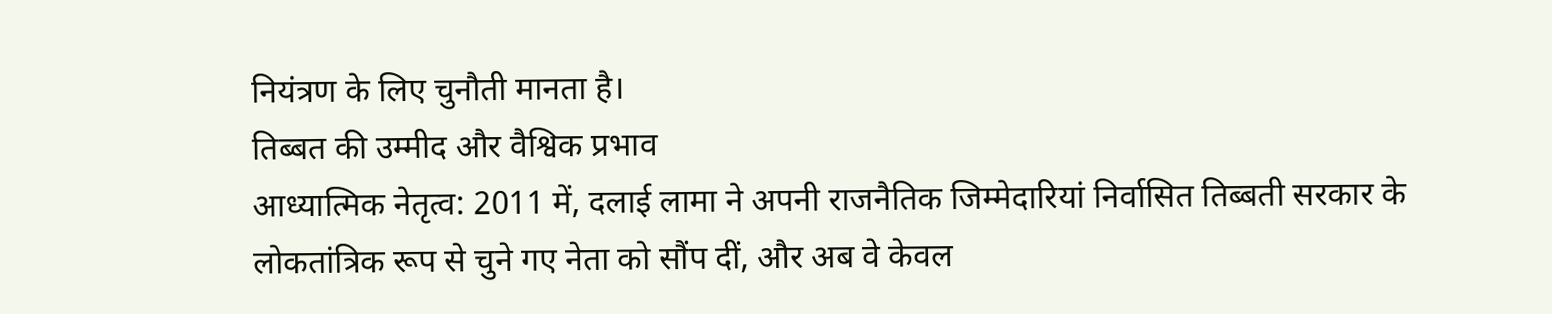नियंत्रण के लिए चुनौती मानता है।
तिब्बत की उम्मीद और वैश्विक प्रभाव
आध्यात्मिक नेतृत्व: 2011 में, दलाई लामा ने अपनी राजनैतिक जिम्मेदारियां निर्वासित तिब्बती सरकार के लोकतांत्रिक रूप से चुने गए नेता को सौंप दीं, और अब वे केवल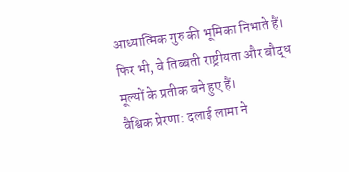आध्यात्मिक गुरु की भूमिका निभाते हैं। फिर भी, वे तिब्बती राष्ट्रीयता और बौद्ध मूल्यों के प्रतीक बने हुए हैं।
वैश्विक प्रेरणा: दलाई लामा ने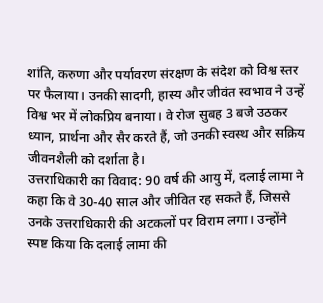शांति, करुणा और पर्यावरण संरक्षण के संदेश को विश्व स्तर पर फैलाया। उनकी सादगी, हास्य और जीवंत स्वभाव ने उन्हें विश्व भर में लोकप्रिय बनाया। वे रोज सुबह 3 बजे उठकर ध्यान, प्रार्थना और सैर करते हैं, जो उनकी स्वस्थ और सक्रिय जीवनशैली को दर्शाता है।
उत्तराधिकारी का विवाद: 90 वर्ष की आयु में, दलाई लामा ने कहा कि वे 30-40 साल और जीवित रह सकते हैं, जिससे उनके उत्तराधिकारी की अटकलों पर विराम लगा। उन्होंने स्पष्ट किया कि दलाई लामा की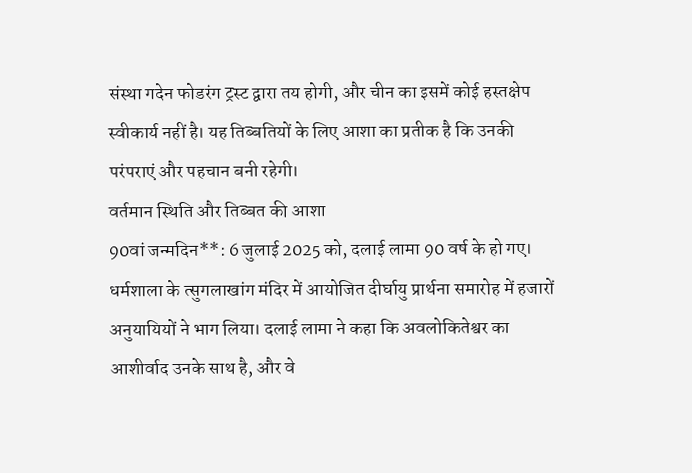संस्था गदेन फोडरंग ट्रस्ट द्वारा तय होगी, और चीन का इसमें कोई हस्तक्षेप स्वीकार्य नहीं है। यह तिब्बतियों के लिए आशा का प्रतीक है कि उनकी परंपराएं और पहचान बनी रहेगी।
वर्तमान स्थिति और तिब्बत की आशा
90वां जन्मदिन**: 6 जुलाई 2025 को, दलाई लामा 90 वर्ष के हो गए। धर्मशाला के त्सुगलाखांग मंदिर में आयोजित दीर्घायु प्रार्थना समारोह में हजारों अनुयायियों ने भाग लिया। दलाई लामा ने कहा कि अवलोकितेश्वर का आशीर्वाद उनके साथ है, और वे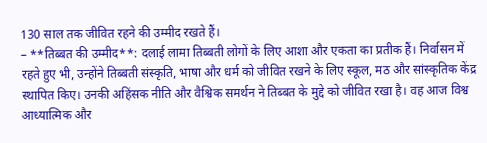130 साल तक जीवित रहने की उम्मीद रखते हैं।
– **तिब्बत की उम्मीद**: दलाई लामा तिब्बती लोगों के लिए आशा और एकता का प्रतीक हैं। निर्वासन में रहते हुए भी, उन्होंने तिब्बती संस्कृति, भाषा और धर्म को जीवित रखने के लिए स्कूल, मठ और सांस्कृतिक केंद्र स्थापित किए। उनकी अहिंसक नीति और वैश्विक समर्थन ने तिब्बत के मुद्दे को जीवित रखा है। वह आज विश्व आध्यात्मिक और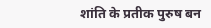शांति के प्रतीक पुरुष बन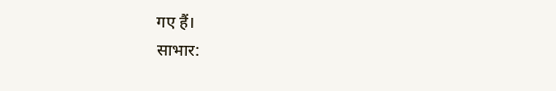गए हैं।
साभार: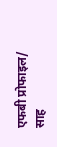एफबी प्रोफाइल/ साह